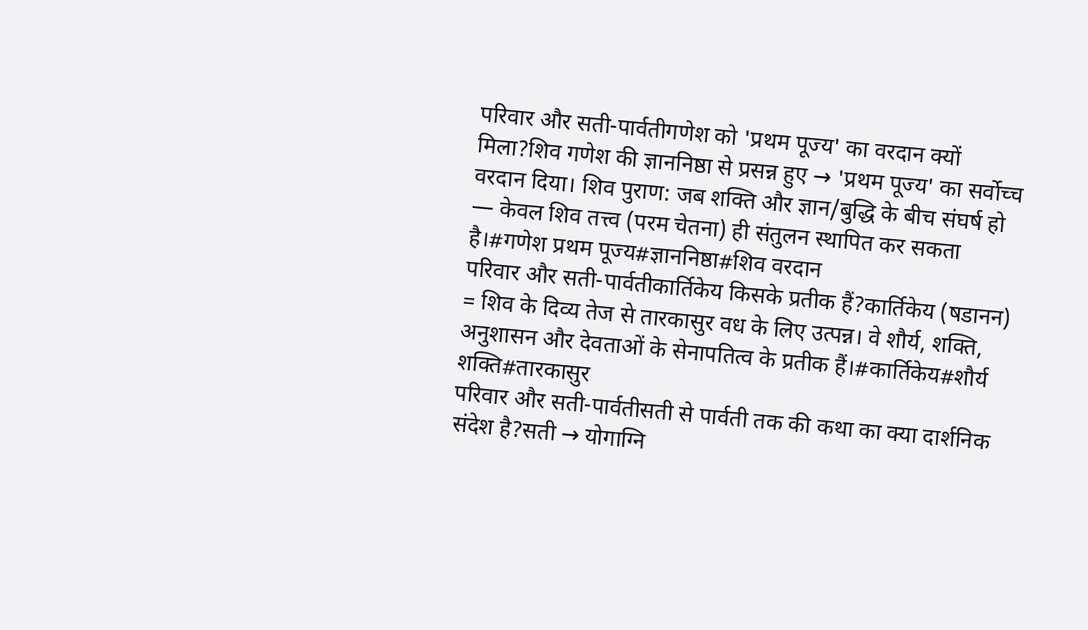परिवार और सती-पार्वतीगणेश को 'प्रथम पूज्य' का वरदान क्यों मिला?शिव गणेश की ज्ञाननिष्ठा से प्रसन्न हुए → 'प्रथम पूज्य' का सर्वोच्च वरदान दिया। शिव पुराण: जब शक्ति और ज्ञान/बुद्धि के बीच संघर्ष हो — केवल शिव तत्त्व (परम चेतना) ही संतुलन स्थापित कर सकता है।#गणेश प्रथम पूज्य#ज्ञाननिष्ठा#शिव वरदान
परिवार और सती-पार्वतीकार्तिकेय किसके प्रतीक हैं?कार्तिकेय (षडानन) = शिव के दिव्य तेज से तारकासुर वध के लिए उत्पन्न। वे शौर्य, शक्ति, अनुशासन और देवताओं के सेनापतित्व के प्रतीक हैं।#कार्तिकेय#शौर्य शक्ति#तारकासुर
परिवार और सती-पार्वतीसती से पार्वती तक की कथा का क्या दार्शनिक संदेश है?सती → योगाग्नि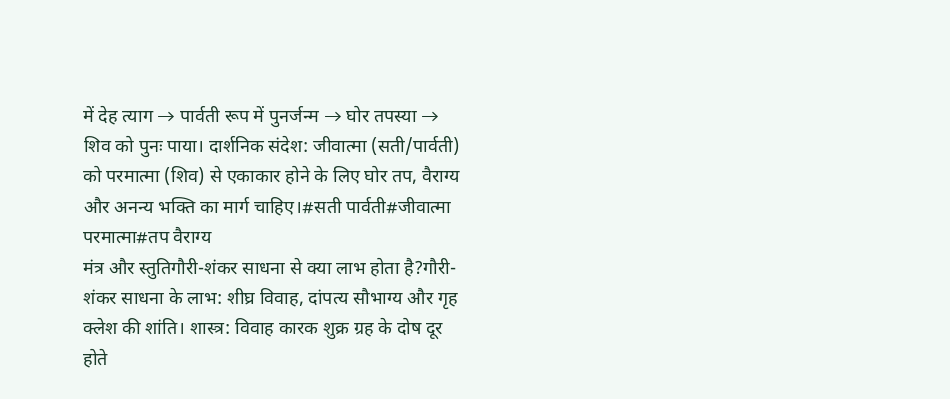में देह त्याग → पार्वती रूप में पुनर्जन्म → घोर तपस्या → शिव को पुनः पाया। दार्शनिक संदेश: जीवात्मा (सती/पार्वती) को परमात्मा (शिव) से एकाकार होने के लिए घोर तप, वैराग्य और अनन्य भक्ति का मार्ग चाहिए।#सती पार्वती#जीवात्मा परमात्मा#तप वैराग्य
मंत्र और स्तुतिगौरी-शंकर साधना से क्या लाभ होता है?गौरी-शंकर साधना के लाभ: शीघ्र विवाह, दांपत्य सौभाग्य और गृह क्लेश की शांति। शास्त्र: विवाह कारक शुक्र ग्रह के दोष दूर होते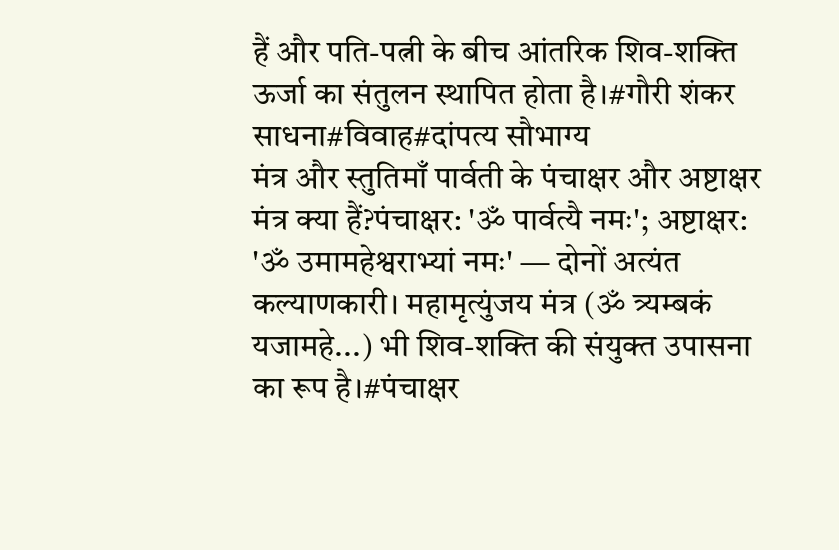हैं और पति-पत्नी के बीच आंतरिक शिव-शक्ति ऊर्जा का संतुलन स्थापित होता है।#गौरी शंकर साधना#विवाह#दांपत्य सौभाग्य
मंत्र और स्तुतिमाँ पार्वती के पंचाक्षर और अष्टाक्षर मंत्र क्या हैं?पंचाक्षर: 'ॐ पार्वत्यै नमः'; अष्टाक्षर: 'ॐ उमामहेश्वराभ्यां नमः' — दोनों अत्यंत कल्याणकारी। महामृत्युंजय मंत्र (ॐ त्र्यम्बकं यजामहे...) भी शिव-शक्ति की संयुक्त उपासना का रूप है।#पंचाक्षर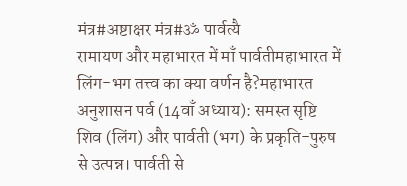मंत्र#अष्टाक्षर मंत्र#ॐ पार्वत्यै
रामायण और महाभारत में माँ पार्वतीमहाभारत में लिंग-भग तत्त्व का क्या वर्णन है?महाभारत अनुशासन पर्व (14वाँ अध्याय): समस्त सृष्टि शिव (लिंग) और पार्वती (भग) के प्रकृति-पुरुष से उत्पन्न। पार्वती से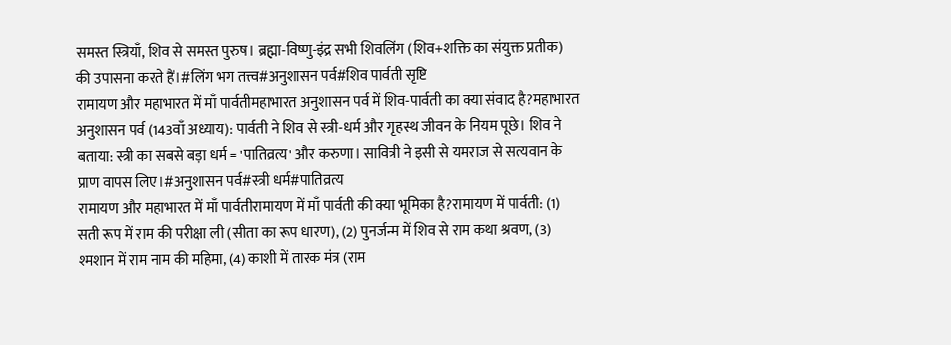समस्त स्त्रियाँ, शिव से समस्त पुरुष। ब्रह्मा-विष्णु-इंद्र सभी शिवलिंग (शिव+शक्ति का संयुक्त प्रतीक) की उपासना करते हैं।#लिंग भग तत्त्व#अनुशासन पर्व#शिव पार्वती सृष्टि
रामायण और महाभारत में माँ पार्वतीमहाभारत अनुशासन पर्व में शिव-पार्वती का क्या संवाद है?महाभारत अनुशासन पर्व (143वाँ अध्याय): पार्वती ने शिव से स्त्री-धर्म और गृहस्थ जीवन के नियम पूछे। शिव ने बताया: स्त्री का सबसे बड़ा धर्म = 'पातिव्रत्य' और करुणा। सावित्री ने इसी से यमराज से सत्यवान के प्राण वापस लिए।#अनुशासन पर्व#स्त्री धर्म#पातिव्रत्य
रामायण और महाभारत में माँ पार्वतीरामायण में माँ पार्वती की क्या भूमिका है?रामायण में पार्वती: (1) सती रूप में राम की परीक्षा ली (सीता का रूप धारण), (2) पुनर्जन्म में शिव से राम कथा श्रवण, (3) श्मशान में राम नाम की महिमा, (4) काशी में तारक मंत्र (राम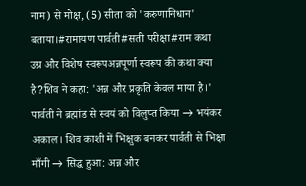नाम) से मोक्ष, (5) सीता को 'करुणानिधान' बताया।#रामायण पार्वती#सती परीक्षा#राम कथा
उग्र और विशेष स्वरूपअन्नपूर्णा स्वरूप की कथा क्या है?शिव ने कहा: 'अन्न और प्रकृति केवल माया है।' पार्वती ने ब्रह्मांड से स्वयं को विलुप्त किया → भयंकर अकाल। शिव काशी में भिक्षुक बनकर पार्वती से भिक्षा माँगी → सिद्ध हुआ: अन्न और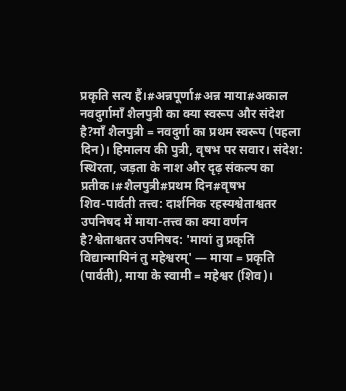प्रकृति सत्य हैं।#अन्नपूर्णा#अन्न माया#अकाल
नवदुर्गामाँ शैलपुत्री का क्या स्वरूप और संदेश है?माँ शैलपुत्री = नवदुर्गा का प्रथम स्वरूप (पहला दिन)। हिमालय की पुत्री, वृषभ पर सवार। संदेश: स्थिरता, जड़ता के नाश और दृढ़ संकल्प का प्रतीक।#शैलपुत्री#प्रथम दिन#वृषभ
शिव-पार्वती तत्त्व: दार्शनिक रहस्यश्वेताश्वतर उपनिषद में माया-तत्त्व का क्या वर्णन है?श्वेताश्वतर उपनिषद: 'मायां तु प्रकृतिं विद्यान्मायिनं तु महेश्वरम्' — माया = प्रकृति (पार्वती), माया के स्वामी = महेश्वर (शिव)।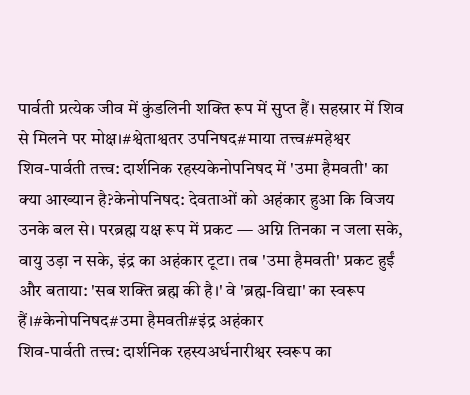पार्वती प्रत्येक जीव में कुंडलिनी शक्ति रूप में सुप्त हैं। सहस्रार में शिव से मिलने पर मोक्ष।#श्वेताश्वतर उपनिषद#माया तत्त्व#महेश्वर
शिव-पार्वती तत्त्व: दार्शनिक रहस्यकेनोपनिषद में 'उमा हैमवती' का क्या आख्यान है?केनोपनिषद: देवताओं को अहंकार हुआ कि विजय उनके बल से। परब्रह्म यक्ष रूप में प्रकट — अग्नि तिनका न जला सके, वायु उड़ा न सके, इंद्र का अहंकार टूटा। तब 'उमा हैमवती' प्रकट हुईं और बताया: 'सब शक्ति ब्रह्म की है।' वे 'ब्रह्म-विद्या' का स्वरूप हैं।#केनोपनिषद#उमा हैमवती#इंद्र अहंकार
शिव-पार्वती तत्त्व: दार्शनिक रहस्यअर्धनारीश्वर स्वरूप का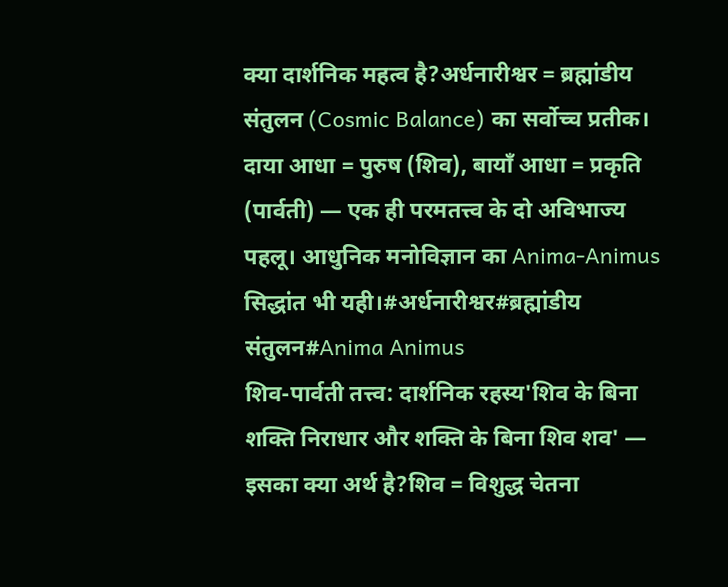क्या दार्शनिक महत्व है?अर्धनारीश्वर = ब्रह्मांडीय संतुलन (Cosmic Balance) का सर्वोच्च प्रतीक। दाया आधा = पुरुष (शिव), बायाँ आधा = प्रकृति (पार्वती) — एक ही परमतत्त्व के दो अविभाज्य पहलू। आधुनिक मनोविज्ञान का Anima-Animus सिद्धांत भी यही।#अर्धनारीश्वर#ब्रह्मांडीय संतुलन#Anima Animus
शिव-पार्वती तत्त्व: दार्शनिक रहस्य'शिव के बिना शक्ति निराधार और शक्ति के बिना शिव शव' — इसका क्या अर्थ है?शिव = विशुद्ध चेतना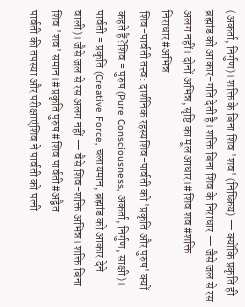(अकर्ता, निर्गुण)। शक्ति के बिना शिव 'शव' (निष्क्रिय) — क्योंकि प्रकृति ही ब्रह्मांड को आकार-गति देती है। शक्ति बिना शिव के निराधार — जैसे जल से रस अलग नहीं। दोनों अभिन्न, सृष्टि का मूल आधार।#शिव शव#शक्ति निराधार#अभिन्न
शिव-पार्वती तत्त्व: दार्शनिक रहस्यशिव-पार्वती को 'प्रकृति और पुरुष' क्यों कहते हैं?शिव = पुरुष (Pure Consciousness, अकर्ता, निर्गुण, साक्षी)। पार्वती = प्रकृति (Creative Force, चलायमान, ब्रह्मांड को आकार देने वाली)। जैसे जल से रस अलग नहीं — वैसे शिव-शक्ति अभिन्न। शक्ति बिना शिव 'शव' समान।#प्रकृति पुरुष#शिव पार्वती#अद्वैत
पार्वती की तपस्या और परीक्षाएंशिव ने पार्वती को पत्नी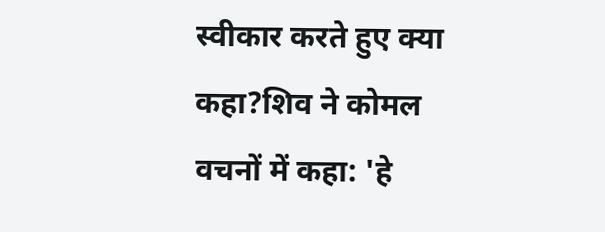स्वीकार करते हुए क्या कहा?शिव ने कोमल वचनों में कहा: 'हे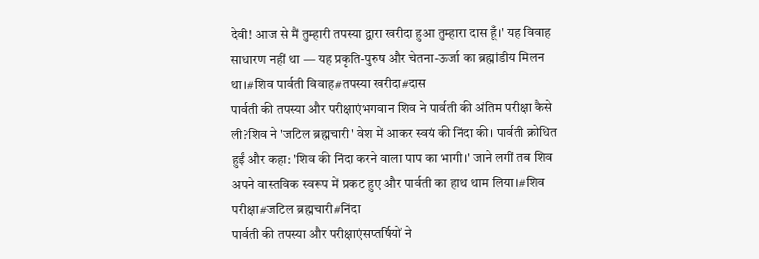देवी! आज से मैं तुम्हारी तपस्या द्वारा खरीदा हुआ तुम्हारा दास हूँ।' यह विवाह साधारण नहीं था — यह प्रकृति-पुरुष और चेतना-ऊर्जा का ब्रह्मांडीय मिलन था।#शिव पार्वती विवाह#तपस्या खरीदा#दास
पार्वती की तपस्या और परीक्षाएंभगवान शिव ने पार्वती की अंतिम परीक्षा कैसे ली?शिव ने 'जटिल ब्रह्मचारी' वेश में आकर स्वयं की निंदा की। पार्वती क्रोधित हुईं और कहा: 'शिव की निंदा करने वाला पाप का भागी।' जाने लगीं तब शिव अपने वास्तविक स्वरूप में प्रकट हुए और पार्वती का हाथ थाम लिया।#शिव परीक्षा#जटिल ब्रह्मचारी#निंदा
पार्वती की तपस्या और परीक्षाएंसप्तर्षियों ने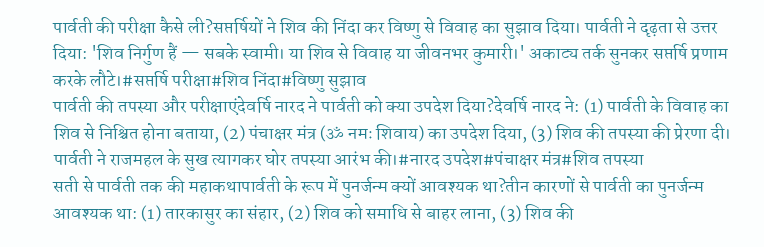पार्वती की परीक्षा कैसे ली?सप्तर्षियों ने शिव की निंदा कर विष्णु से विवाह का सुझाव दिया। पार्वती ने दृढ़ता से उत्तर दिया: 'शिव निर्गुण हैं — सबके स्वामी। या शिव से विवाह या जीवनभर कुमारी।' अकाट्य तर्क सुनकर सप्तर्षि प्रणाम करके लौटे।#सप्तर्षि परीक्षा#शिव निंदा#विष्णु सुझाव
पार्वती की तपस्या और परीक्षाएंदेवर्षि नारद ने पार्वती को क्या उपदेश दिया?देवर्षि नारद ने: (1) पार्वती के विवाह का शिव से निश्चित होना बताया, (2) पंचाक्षर मंत्र (ॐ नमः शिवाय) का उपदेश दिया, (3) शिव की तपस्या की प्रेरणा दी। पार्वती ने राजमहल के सुख त्यागकर घोर तपस्या आरंभ की।#नारद उपदेश#पंचाक्षर मंत्र#शिव तपस्या
सती से पार्वती तक की महाकथापार्वती के रूप में पुनर्जन्म क्यों आवश्यक था?तीन कारणों से पार्वती का पुनर्जन्म आवश्यक था: (1) तारकासुर का संहार, (2) शिव को समाधि से बाहर लाना, (3) शिव की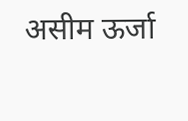असीम ऊर्जा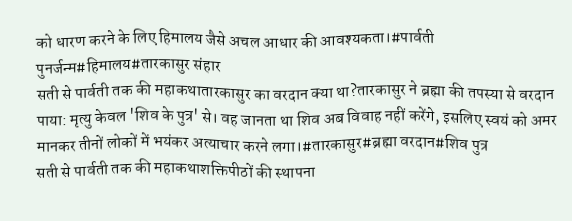को धारण करने के लिए हिमालय जैसे अचल आधार की आवश्यकता।#पार्वती पुनर्जन्म#हिमालय#तारकासुर संहार
सती से पार्वती तक की महाकथातारकासुर का वरदान क्या था?तारकासुर ने ब्रह्मा की तपस्या से वरदान पाया: मृत्यु केवल 'शिव के पुत्र' से। वह जानता था शिव अब विवाह नहीं करेंगे, इसलिए स्वयं को अमर मानकर तीनों लोकों में भयंकर अत्याचार करने लगा।#तारकासुर#ब्रह्मा वरदान#शिव पुत्र
सती से पार्वती तक की महाकथाशक्तिपीठों की स्थापना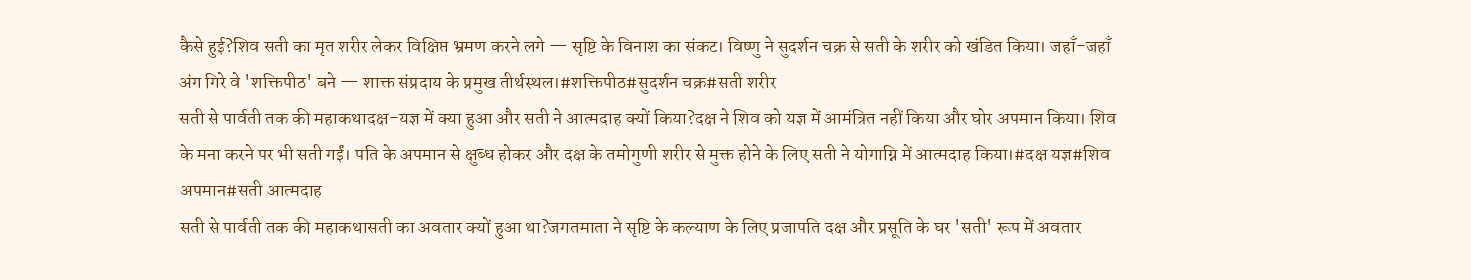कैसे हुई?शिव सती का मृत शरीर लेकर विक्षिप्त भ्रमण करने लगे — सृष्टि के विनाश का संकट। विष्णु ने सुदर्शन चक्र से सती के शरीर को खंडित किया। जहाँ-जहाँ अंग गिरे वे 'शक्तिपीठ' बने — शाक्त संप्रदाय के प्रमुख तीर्थस्थल।#शक्तिपीठ#सुदर्शन चक्र#सती शरीर
सती से पार्वती तक की महाकथादक्ष-यज्ञ में क्या हुआ और सती ने आत्मदाह क्यों किया?दक्ष ने शिव को यज्ञ में आमंत्रित नहीं किया और घोर अपमान किया। शिव के मना करने पर भी सती गईं। पति के अपमान से क्षुब्ध होकर और दक्ष के तमोगुणी शरीर से मुक्त होने के लिए सती ने योगाग्नि में आत्मदाह किया।#दक्ष यज्ञ#शिव अपमान#सती आत्मदाह
सती से पार्वती तक की महाकथासती का अवतार क्यों हुआ था?जगतमाता ने सृष्टि के कल्याण के लिए प्रजापति दक्ष और प्रसूति के घर 'सती' रूप में अवतार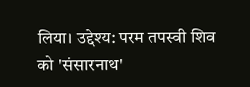लिया। उद्देश्य: परम तपस्वी शिव को 'संसारनाथ'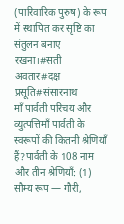(पारिवारिक पुरुष) के रूप में स्थापित कर सृष्टि का संतुलन बनाए रखना।#सती अवतार#दक्ष प्रसूति#संसारनाथ
माँ पार्वती परिचय और व्युत्पत्तिमाँ पार्वती के स्वरूपों की कितनी श्रेणियाँ हैं?पार्वती के 108 नाम और तीन श्रेणियाँ: (1) सौम्य रूप — गौरी,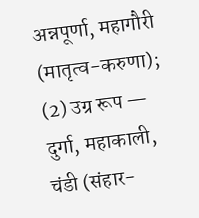अन्नपूर्णा, महागौरी (मातृत्व-करुणा); (2) उग्र रूप — दुर्गा, महाकाली, चंडी (संहार-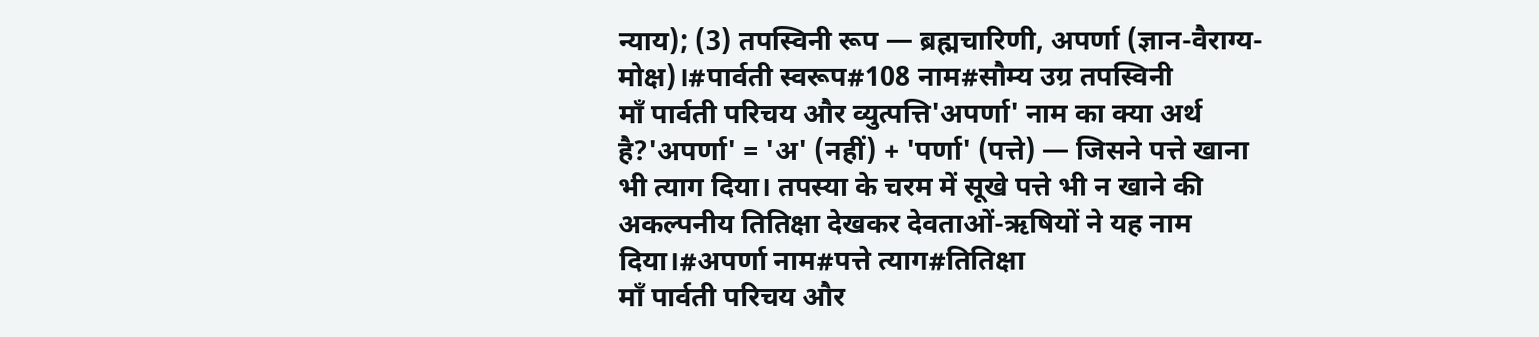न्याय); (3) तपस्विनी रूप — ब्रह्मचारिणी, अपर्णा (ज्ञान-वैराग्य-मोक्ष)।#पार्वती स्वरूप#108 नाम#सौम्य उग्र तपस्विनी
माँ पार्वती परिचय और व्युत्पत्ति'अपर्णा' नाम का क्या अर्थ है?'अपर्णा' = 'अ' (नहीं) + 'पर्णा' (पत्ते) — जिसने पत्ते खाना भी त्याग दिया। तपस्या के चरम में सूखे पत्ते भी न खाने की अकल्पनीय तितिक्षा देखकर देवताओं-ऋषियों ने यह नाम दिया।#अपर्णा नाम#पत्ते त्याग#तितिक्षा
माँ पार्वती परिचय और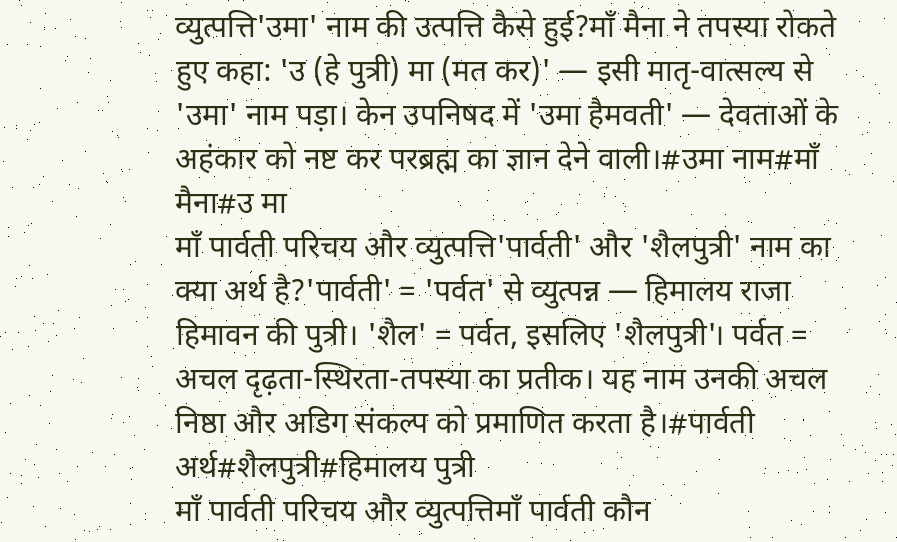व्युत्पत्ति'उमा' नाम की उत्पत्ति कैसे हुई?माँ मैना ने तपस्या रोकते हुए कहा: 'उ (हे पुत्री) मा (मत कर)' — इसी मातृ-वात्सल्य से 'उमा' नाम पड़ा। केन उपनिषद में 'उमा हैमवती' — देवताओं के अहंकार को नष्ट कर परब्रह्म का ज्ञान देने वाली।#उमा नाम#माँ मैना#उ मा
माँ पार्वती परिचय और व्युत्पत्ति'पार्वती' और 'शैलपुत्री' नाम का क्या अर्थ है?'पार्वती' = 'पर्वत' से व्युत्पन्न — हिमालय राजा हिमावन की पुत्री। 'शैल' = पर्वत, इसलिए 'शैलपुत्री'। पर्वत = अचल दृढ़ता-स्थिरता-तपस्या का प्रतीक। यह नाम उनकी अचल निष्ठा और अडिग संकल्प को प्रमाणित करता है।#पार्वती अर्थ#शैलपुत्री#हिमालय पुत्री
माँ पार्वती परिचय और व्युत्पत्तिमाँ पार्वती कौन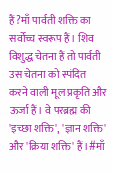हैं?माँ पार्वती शक्ति का सर्वोच्च स्वरूप हैं। शिव विशुद्ध चेतना हैं तो पार्वती उस चेतना को स्पंदित करने वाली मूल प्रकृति और ऊर्जा हैं। वे परब्रह्म की 'इच्छा शक्ति', 'ज्ञान शक्ति' और 'क्रिया शक्ति' हैं।#माँ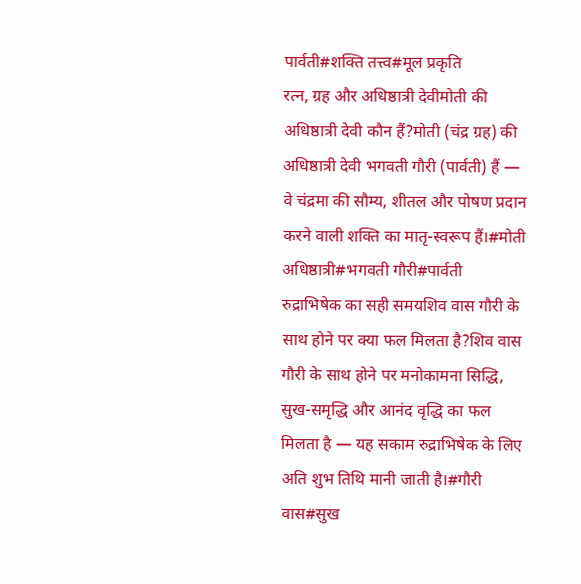पार्वती#शक्ति तत्त्व#मूल प्रकृति
रत्न, ग्रह और अधिष्ठात्री देवीमोती की अधिष्ठात्री देवी कौन हैं?मोती (चंद्र ग्रह) की अधिष्ठात्री देवी भगवती गौरी (पार्वती) हैं — वे चंद्रमा की सौम्य, शीतल और पोषण प्रदान करने वाली शक्ति का मातृ-स्वरूप हैं।#मोती अधिष्ठात्री#भगवती गौरी#पार्वती
रुद्राभिषेक का सही समयशिव वास गौरी के साथ होने पर क्या फल मिलता है?शिव वास गौरी के साथ होने पर मनोकामना सिद्धि, सुख-समृद्धि और आनंद वृद्धि का फल मिलता है — यह सकाम रुद्राभिषेक के लिए अति शुभ तिथि मानी जाती है।#गौरी वास#सुख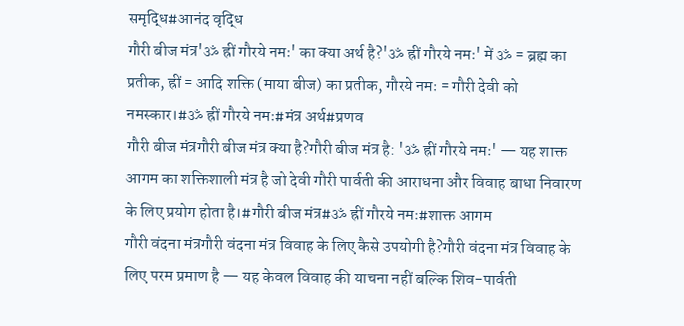समृद्धि#आनंद वृद्धि
गौरी बीज मंत्र'ॐ ह्रीं गौरये नमः' का क्या अर्थ है?'ॐ ह्रीं गौरये नमः' में ॐ = ब्रह्म का प्रतीक, ह्रीं = आदि शक्ति (माया बीज) का प्रतीक, गौरये नमः = गौरी देवी को नमस्कार।#ॐ ह्रीं गौरये नमः#मंत्र अर्थ#प्रणव
गौरी बीज मंत्रगौरी बीज मंत्र क्या है?गौरी बीज मंत्र है: 'ॐ ह्रीं गौरये नमः' — यह शाक्त आगम का शक्तिशाली मंत्र है जो देवी गौरी पार्वती की आराधना और विवाह बाधा निवारण के लिए प्रयोग होता है।#गौरी बीज मंत्र#ॐ ह्रीं गौरये नमः#शाक्त आगम
गौरी वंदना मंत्रगौरी वंदना मंत्र विवाह के लिए कैसे उपयोगी है?गौरी वंदना मंत्र विवाह के लिए परम प्रमाण है — यह केवल विवाह की याचना नहीं बल्कि शिव-पार्वती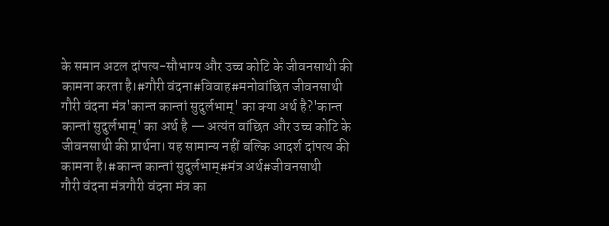के समान अटल दांपत्य-सौभाग्य और उच्च कोटि के जीवनसाथी की कामना करता है।#गौरी वंदना#विवाह#मनोवांछित जीवनसाथी
गौरी वंदना मंत्र'कान्त कान्तां सुदुर्लभाम्' का क्या अर्थ है?'कान्त कान्तां सुदुर्लभाम्' का अर्थ है — अत्यंत वांछित और उच्च कोटि के जीवनसाथी की प्रार्थना। यह सामान्य नहीं बल्कि आदर्श दांपत्य की कामना है।#कान्त कान्तां सुदुर्लभाम्#मंत्र अर्थ#जीवनसाथी
गौरी वंदना मंत्रगौरी वंदना मंत्र का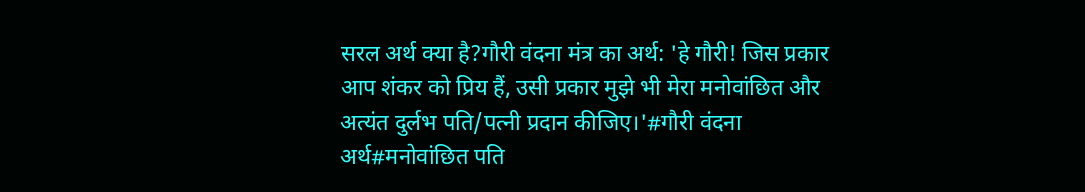सरल अर्थ क्या है?गौरी वंदना मंत्र का अर्थ: 'हे गौरी! जिस प्रकार आप शंकर को प्रिय हैं, उसी प्रकार मुझे भी मेरा मनोवांछित और अत्यंत दुर्लभ पति/पत्नी प्रदान कीजिए।'#गौरी वंदना अर्थ#मनोवांछित पति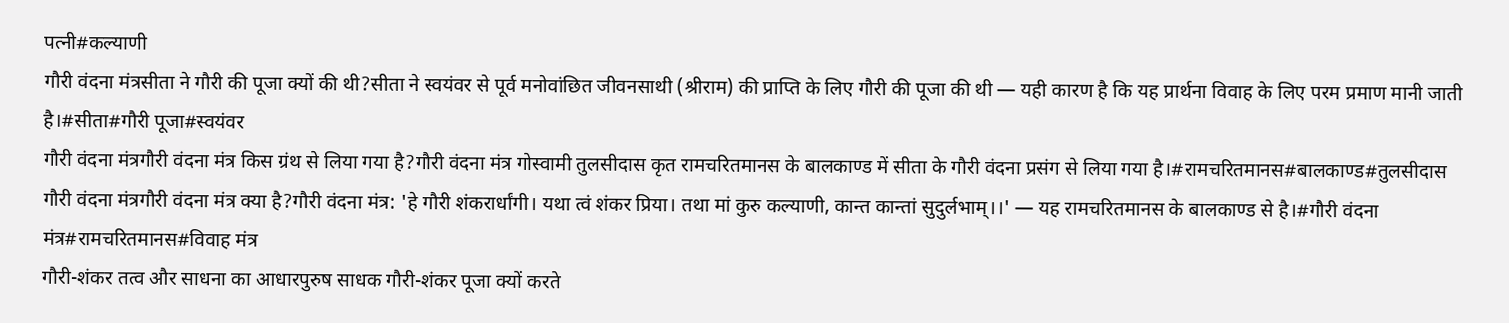पत्नी#कल्याणी
गौरी वंदना मंत्रसीता ने गौरी की पूजा क्यों की थी?सीता ने स्वयंवर से पूर्व मनोवांछित जीवनसाथी (श्रीराम) की प्राप्ति के लिए गौरी की पूजा की थी — यही कारण है कि यह प्रार्थना विवाह के लिए परम प्रमाण मानी जाती है।#सीता#गौरी पूजा#स्वयंवर
गौरी वंदना मंत्रगौरी वंदना मंत्र किस ग्रंथ से लिया गया है?गौरी वंदना मंत्र गोस्वामी तुलसीदास कृत रामचरितमानस के बालकाण्ड में सीता के गौरी वंदना प्रसंग से लिया गया है।#रामचरितमानस#बालकाण्ड#तुलसीदास
गौरी वंदना मंत्रगौरी वंदना मंत्र क्या है?गौरी वंदना मंत्र: 'हे गौरी शंकरार्धांगी। यथा त्वं शंकर प्रिया। तथा मां कुरु कल्याणी, कान्त कान्तां सुदुर्लभाम्।।' — यह रामचरितमानस के बालकाण्ड से है।#गौरी वंदना मंत्र#रामचरितमानस#विवाह मंत्र
गौरी-शंकर तत्व और साधना का आधारपुरुष साधक गौरी-शंकर पूजा क्यों करते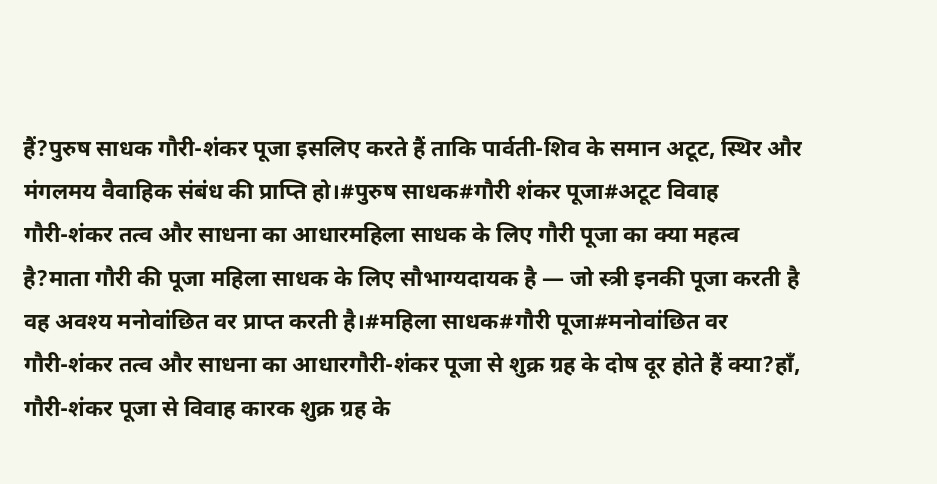हैं?पुरुष साधक गौरी-शंकर पूजा इसलिए करते हैं ताकि पार्वती-शिव के समान अटूट, स्थिर और मंगलमय वैवाहिक संबंध की प्राप्ति हो।#पुरुष साधक#गौरी शंकर पूजा#अटूट विवाह
गौरी-शंकर तत्व और साधना का आधारमहिला साधक के लिए गौरी पूजा का क्या महत्व है?माता गौरी की पूजा महिला साधक के लिए सौभाग्यदायक है — जो स्त्री इनकी पूजा करती है वह अवश्य मनोवांछित वर प्राप्त करती है।#महिला साधक#गौरी पूजा#मनोवांछित वर
गौरी-शंकर तत्व और साधना का आधारगौरी-शंकर पूजा से शुक्र ग्रह के दोष दूर होते हैं क्या?हाँ, गौरी-शंकर पूजा से विवाह कारक शुक्र ग्रह के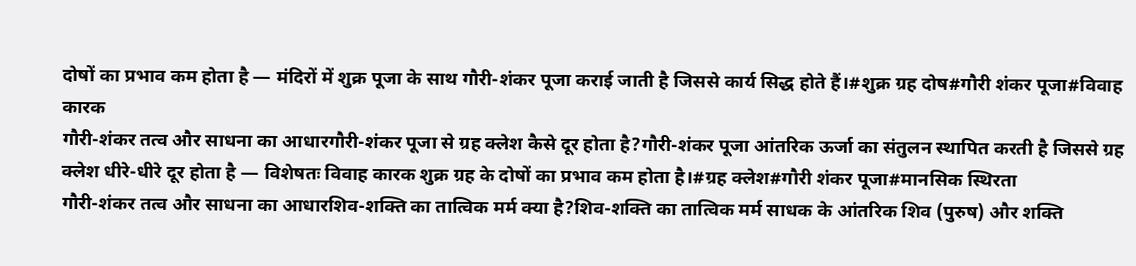दोषों का प्रभाव कम होता है — मंदिरों में शुक्र पूजा के साथ गौरी-शंकर पूजा कराई जाती है जिससे कार्य सिद्ध होते हैं।#शुक्र ग्रह दोष#गौरी शंकर पूजा#विवाह कारक
गौरी-शंकर तत्व और साधना का आधारगौरी-शंकर पूजा से ग्रह क्लेश कैसे दूर होता है?गौरी-शंकर पूजा आंतरिक ऊर्जा का संतुलन स्थापित करती है जिससे ग्रह क्लेश धीरे-धीरे दूर होता है — विशेषतः विवाह कारक शुक्र ग्रह के दोषों का प्रभाव कम होता है।#ग्रह क्लेश#गौरी शंकर पूजा#मानसिक स्थिरता
गौरी-शंकर तत्व और साधना का आधारशिव-शक्ति का तात्विक मर्म क्या है?शिव-शक्ति का तात्विक मर्म साधक के आंतरिक शिव (पुरुष) और शक्ति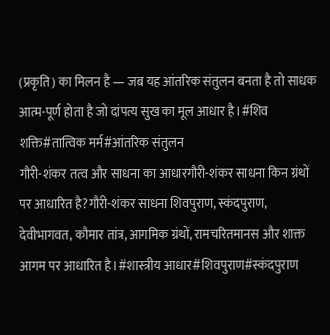(प्रकृति) का मिलन है — जब यह आंतरिक संतुलन बनता है तो साधक आत्म-पूर्ण होता है जो दांपत्य सुख का मूल आधार है।#शिव शक्ति#तात्विक मर्म#आंतरिक संतुलन
गौरी-शंकर तत्व और साधना का आधारगौरी-शंकर साधना किन ग्रंथों पर आधारित है?गौरी-शंकर साधना शिवपुराण, स्कंदपुराण, देवीभागवत, कौमार तांत्र, आगमिक ग्रंथों, रामचरितमानस और शाक्त आगम पर आधारित है।#शास्त्रीय आधार#शिवपुराण#स्कंदपुराण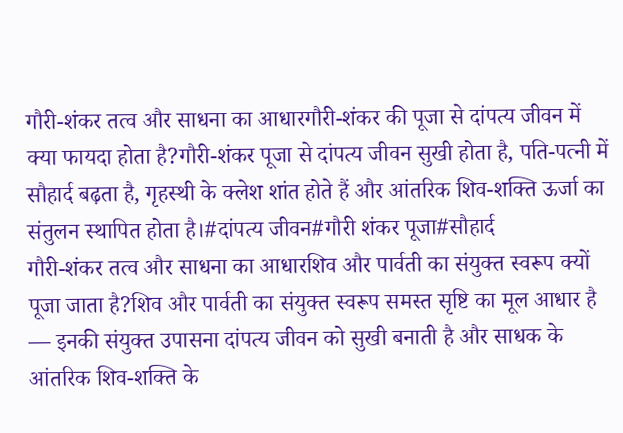गौरी-शंकर तत्व और साधना का आधारगौरी-शंकर की पूजा से दांपत्य जीवन में क्या फायदा होता है?गौरी-शंकर पूजा से दांपत्य जीवन सुखी होता है, पति-पत्नी में सौहार्द बढ़ता है, गृहस्थी के क्लेश शांत होते हैं और आंतरिक शिव-शक्ति ऊर्जा का संतुलन स्थापित होता है।#दांपत्य जीवन#गौरी शंकर पूजा#सौहार्द
गौरी-शंकर तत्व और साधना का आधारशिव और पार्वती का संयुक्त स्वरूप क्यों पूजा जाता है?शिव और पार्वती का संयुक्त स्वरूप समस्त सृष्टि का मूल आधार है — इनकी संयुक्त उपासना दांपत्य जीवन को सुखी बनाती है और साधक के आंतरिक शिव-शक्ति के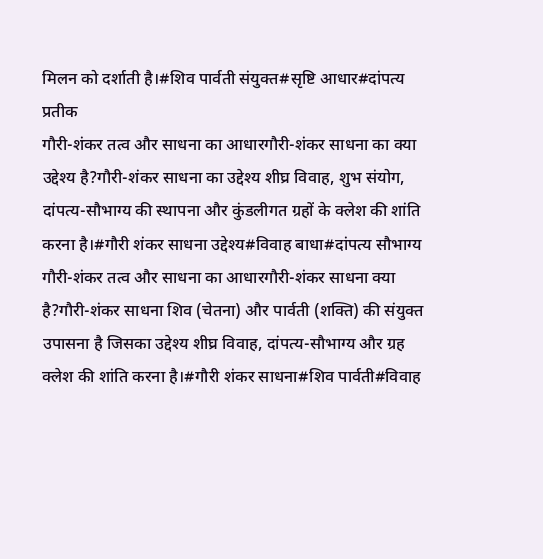मिलन को दर्शाती है।#शिव पार्वती संयुक्त#सृष्टि आधार#दांपत्य प्रतीक
गौरी-शंकर तत्व और साधना का आधारगौरी-शंकर साधना का क्या उद्देश्य है?गौरी-शंकर साधना का उद्देश्य शीघ्र विवाह, शुभ संयोग, दांपत्य-सौभाग्य की स्थापना और कुंडलीगत ग्रहों के क्लेश की शांति करना है।#गौरी शंकर साधना उद्देश्य#विवाह बाधा#दांपत्य सौभाग्य
गौरी-शंकर तत्व और साधना का आधारगौरी-शंकर साधना क्या है?गौरी-शंकर साधना शिव (चेतना) और पार्वती (शक्ति) की संयुक्त उपासना है जिसका उद्देश्य शीघ्र विवाह, दांपत्य-सौभाग्य और ग्रह क्लेश की शांति करना है।#गौरी शंकर साधना#शिव पार्वती#विवाह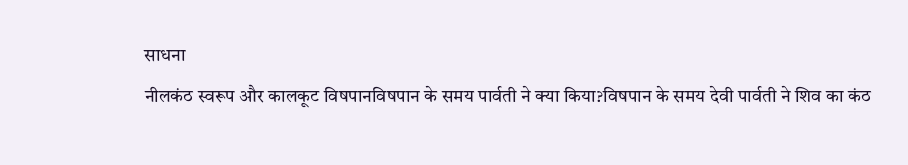साधना
नीलकंठ स्वरूप और कालकूट विषपानविषपान के समय पार्वती ने क्या किया?विषपान के समय देवी पार्वती ने शिव का कंठ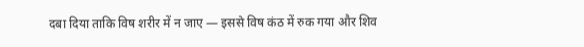दबा दिया ताकि विष शरीर में न जाए — इससे विष कंठ में रुक गया और शिव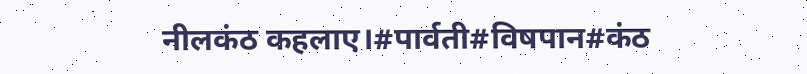नीलकंठ कहलाए।#पार्वती#विषपान#कंठ